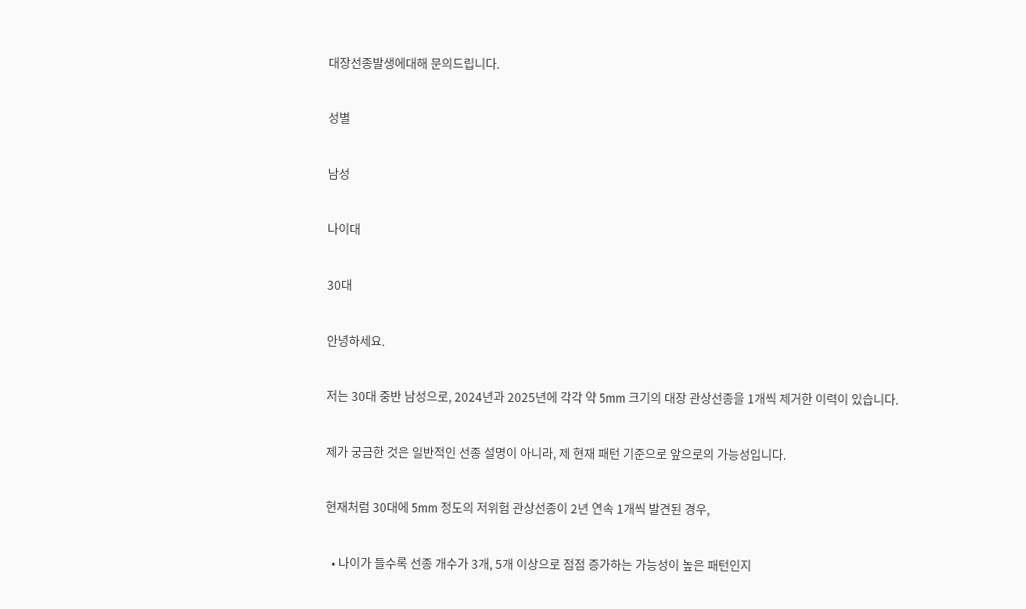대장선종발생에대해 문의드립니다.

성별

남성

나이대

30대

안녕하세요.

저는 30대 중반 남성으로, 2024년과 2025년에 각각 약 5mm 크기의 대장 관상선종을 1개씩 제거한 이력이 있습니다.

제가 궁금한 것은 일반적인 선종 설명이 아니라, 제 현재 패턴 기준으로 앞으로의 가능성입니다.

현재처럼 30대에 5mm 정도의 저위험 관상선종이 2년 연속 1개씩 발견된 경우,

  • 나이가 들수록 선종 개수가 3개, 5개 이상으로 점점 증가하는 가능성이 높은 패턴인지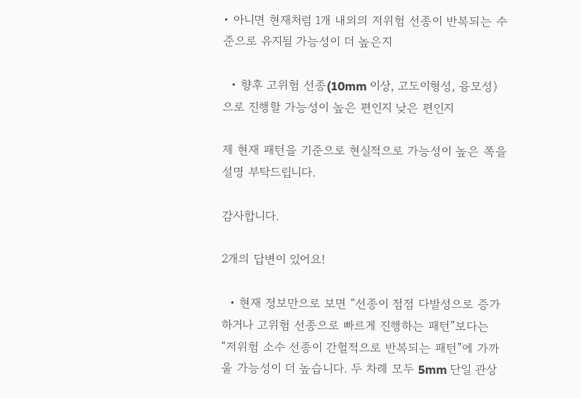• 아니면 현재처럼 1개 내외의 저위험 선종이 반복되는 수준으로 유지될 가능성이 더 높은지

  • 향후 고위험 선종(10mm 이상, 고도이형성, 융모성)으로 진행할 가능성이 높은 편인지 낮은 편인지

제 현재 패턴을 기준으로 현실적으로 가능성이 높은 쪽을 설명 부탁드립니다.

감사합니다.

2개의 답변이 있어요!

  • 현재 정보만으로 보면 “선종이 점점 다발성으로 증가하거나 고위험 선종으로 빠르게 진행하는 패턴”보다는 “저위험 소수 선종이 간헐적으로 반복되는 패턴”에 가까울 가능성이 더 높습니다. 두 차례 모두 5mm 단일 관상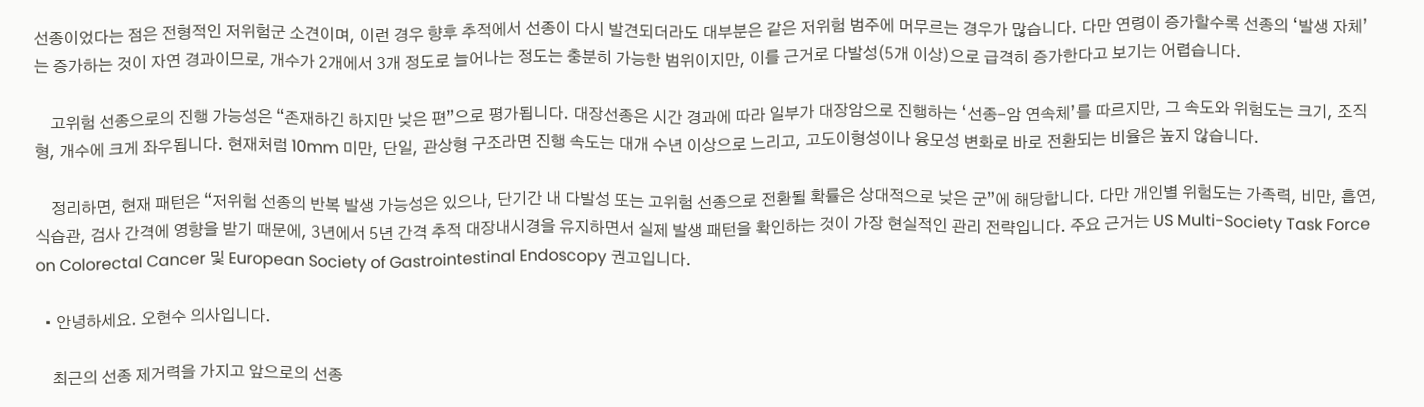선종이었다는 점은 전형적인 저위험군 소견이며, 이런 경우 향후 추적에서 선종이 다시 발견되더라도 대부분은 같은 저위험 범주에 머무르는 경우가 많습니다. 다만 연령이 증가할수록 선종의 ‘발생 자체’는 증가하는 것이 자연 경과이므로, 개수가 2개에서 3개 정도로 늘어나는 정도는 충분히 가능한 범위이지만, 이를 근거로 다발성(5개 이상)으로 급격히 증가한다고 보기는 어렵습니다.

    고위험 선종으로의 진행 가능성은 “존재하긴 하지만 낮은 편”으로 평가됩니다. 대장선종은 시간 경과에 따라 일부가 대장암으로 진행하는 ‘선종-암 연속체’를 따르지만, 그 속도와 위험도는 크기, 조직형, 개수에 크게 좌우됩니다. 현재처럼 10mm 미만, 단일, 관상형 구조라면 진행 속도는 대개 수년 이상으로 느리고, 고도이형성이나 융모성 변화로 바로 전환되는 비율은 높지 않습니다.

    정리하면, 현재 패턴은 “저위험 선종의 반복 발생 가능성은 있으나, 단기간 내 다발성 또는 고위험 선종으로 전환될 확률은 상대적으로 낮은 군”에 해당합니다. 다만 개인별 위험도는 가족력, 비만, 흡연, 식습관, 검사 간격에 영향을 받기 때문에, 3년에서 5년 간격 추적 대장내시경을 유지하면서 실제 발생 패턴을 확인하는 것이 가장 현실적인 관리 전략입니다. 주요 근거는 US Multi-Society Task Force on Colorectal Cancer 및 European Society of Gastrointestinal Endoscopy 권고입니다.

  • 안녕하세요. 오현수 의사입니다.

    최근의 선종 제거력을 가지고 앞으로의 선종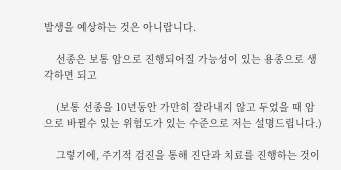발생을 예상하는 것은 아니랍니다.

    선종은 보통 암으로 진행되어질 가능성이 있는 용종으로 생각하면 되고

    (보통 선종을 10년동안 가만히 잘라내지 않고 두었을 때 암으로 바뀔수 있는 위험도가 있는 수준으로 저는 설명드립니다.)

    그렇기에, 주기적 검진을 통해 진단과 치료를 진행하는 것이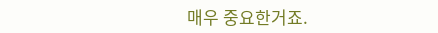매우 중요한거죠.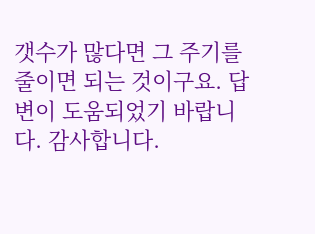갯수가 많다면 그 주기를 줄이면 되는 것이구요. 답변이 도움되었기 바랍니다. 감사합니다.